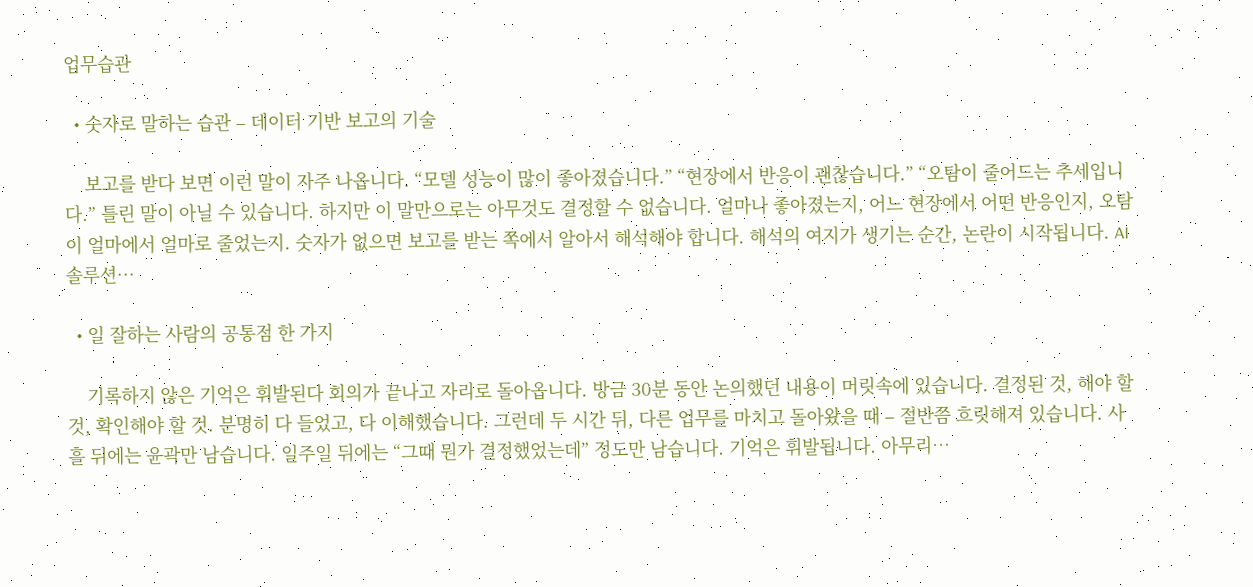업무습관

  • 숫자로 말하는 습관 – 데이터 기반 보고의 기술

    보고를 받다 보면 이런 말이 자주 나옵니다. “모델 성능이 많이 좋아졌습니다.” “현장에서 반응이 괜찮습니다.” “오탐이 줄어드는 추세입니다.” 틀린 말이 아닐 수 있습니다. 하지만 이 말만으로는 아무것도 결정할 수 없습니다. 얼마나 좋아졌는지, 어느 현장에서 어떤 반응인지, 오탐이 얼마에서 얼마로 줄었는지. 숫자가 없으면 보고를 받는 쪽에서 알아서 해석해야 합니다. 해석의 여지가 생기는 순간, 논란이 시작됩니다. AI 솔루션…

  • 일 잘하는 사람의 공통점 한 가지

    기록하지 않은 기억은 휘발된다 회의가 끝나고 자리로 돌아옵니다. 방금 30분 동안 논의했던 내용이 머릿속에 있습니다. 결정된 것, 해야 할 것, 확인해야 할 것. 분명히 다 들었고, 다 이해했습니다. 그런데 두 시간 뒤, 다른 업무를 마치고 돌아왔을 때 – 절반쯤 흐릿해져 있습니다. 사흘 뒤에는 윤곽만 남습니다. 일주일 뒤에는 “그때 뭔가 결정했었는데” 정도만 남습니다. 기억은 휘발됩니다. 아무리…